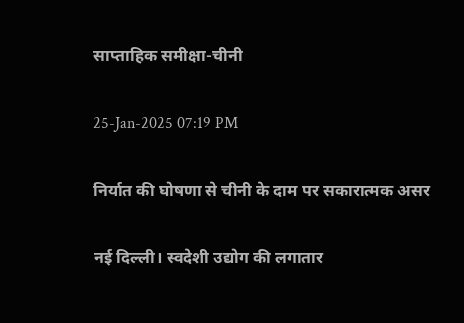साप्ताहिक समीक्षा-चीनी

25-Jan-2025 07:19 PM

निर्यात की घोषणा से चीनी के दाम पर सकारात्मक असर

नई दिल्ली। स्वदेशी उद्योग की लगातार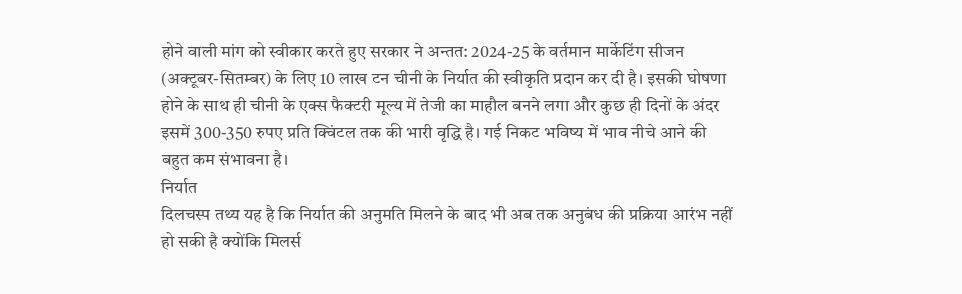होने वाली मांग को स्वीकार करते हुए सरकार ने अन्तत: 2024-25 के वर्तमान मार्केटिंग सीजन (अक्टूबर-सितम्बर) के लिए 10 लाख टन चीनी के निर्यात की स्वीकृति प्रदान कर दी है। इसकी घोषणा होने के साथ ही चीनी के एक्स फैक्टरी मूल्य में तेजी का माहौल बनने लगा और कुछ ही दिनों के अंदर इसमें 300-350 रुपए प्रति क्विंटल तक की भारी वृद्धि है। गई निकट भविष्य में भाव नीचे आने की बहुत कम संभावना है।
निर्यात
दिलचस्प तथ्य यह है कि निर्यात की अनुमति मिलने के बाद भी अब तक अनुबंध की प्रक्रिया आरंभ नहीं हो सकी है क्योंकि मिलर्स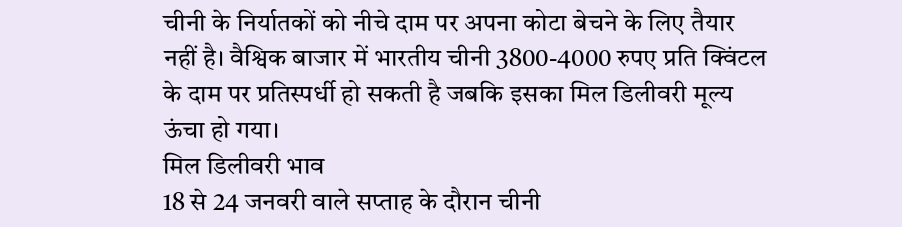चीनी के निर्यातकों को नीचे दाम पर अपना कोटा बेचने के लिए तैयार नहीं है। वैश्विक बाजार में भारतीय चीनी 3800-4000 रुपए प्रति क्विंटल के दाम पर प्रतिस्पर्धी हो सकती है जबकि इसका मिल डिलीवरी मूल्य ऊंचा हो गया।
मिल डिलीवरी भाव
18 से 24 जनवरी वाले सप्ताह के दौरान चीनी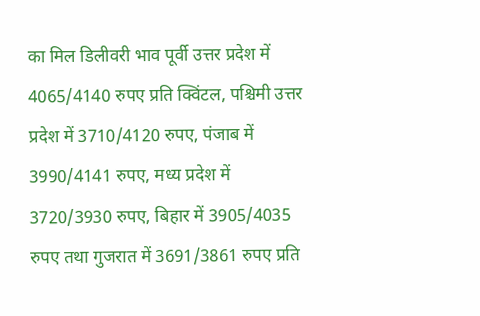का मिल डिलीवरी भाव पूर्वी उत्तर प्रदेश में 4065/4140 रुपए प्रति क्विंटल, पश्चिमी उत्तर प्रदेश में 3710/4120 रुपए, पंजाब में 3990/4141 रुपए, मध्य प्रदेश में 3720/3930 रुपए, बिहार में 3905/4035 रुपए तथा गुजरात में 3691/3861 रुपए प्रति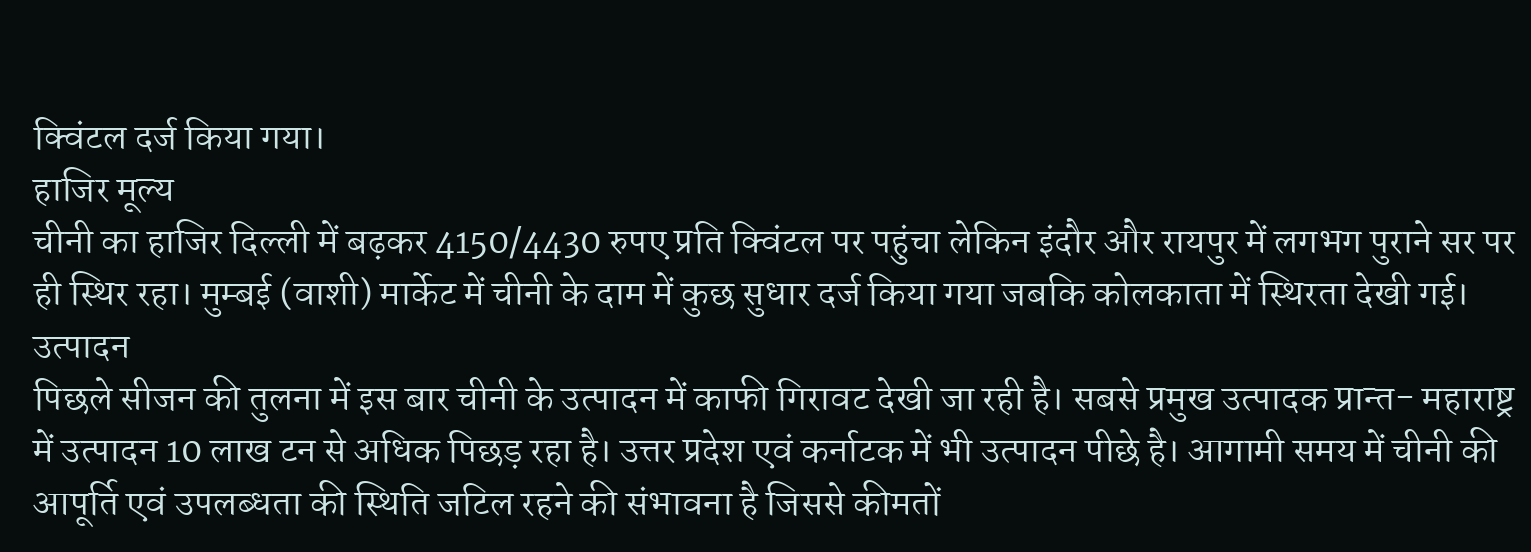क्विंटल दर्ज किया गया।
हाजिर मूल्य
चीनी का हाजिर दिल्ली में बढ़कर 4150/4430 रुपए प्रति क्विंटल पर पहुंचा लेकिन इंदौर और रायपुर में लगभग पुराने सर पर ही स्थिर रहा। मुम्बई (वाशी) मार्केट में चीनी के दाम में कुछ सुधार दर्ज किया गया जबकि कोलकाता में स्थिरता देखी गई।
उत्पादन
पिछले सीजन की तुलना में इस बार चीनी के उत्पादन में काफी गिरावट देखी जा रही है। सबसे प्रमुख उत्पादक प्रान्त- महाराष्ट्र में उत्पादन 10 लाख टन से अधिक पिछड़ रहा है। उत्तर प्रदेश एवं कर्नाटक में भी उत्पादन पीछे है। आगामी समय में चीनी की आपूर्ति एवं उपलब्धता की स्थिति जटिल रहने की संभावना है जिससे कीमतों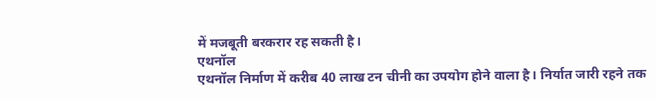में मजबूती बरकरार रह सकती है।
एथनॉल
एथनॉल निर्माण में करीब 40 लाख टन चीनी का उपयोग होने वाला है। निर्यात जारी रहने तक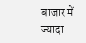बाजार में ज्यादा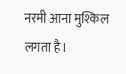नरमी आना मुश्किल लगता है।